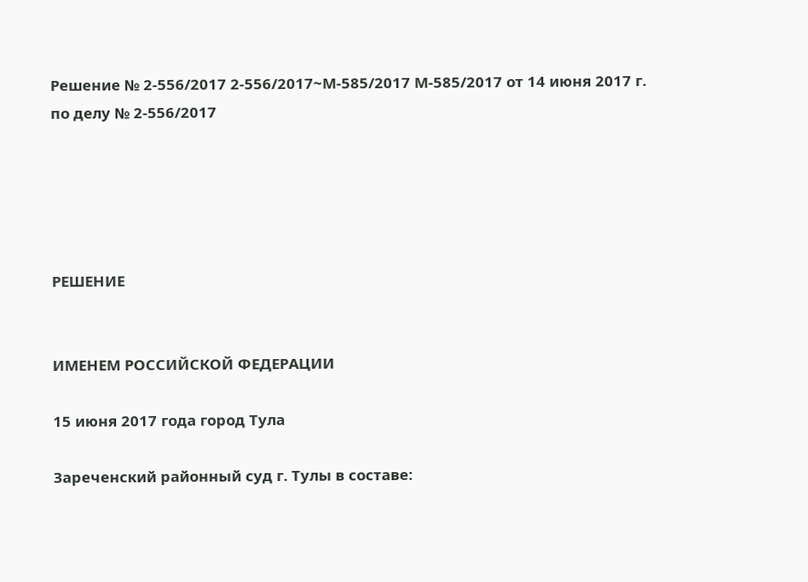Решение № 2-556/2017 2-556/2017~М-585/2017 М-585/2017 от 14 июня 2017 г. по делу № 2-556/2017





РЕШЕНИЕ


ИМЕНЕМ РОССИЙСКОЙ ФЕДЕРАЦИИ

15 июня 2017 года город Тула

Зареченский районный суд г. Тулы в составе: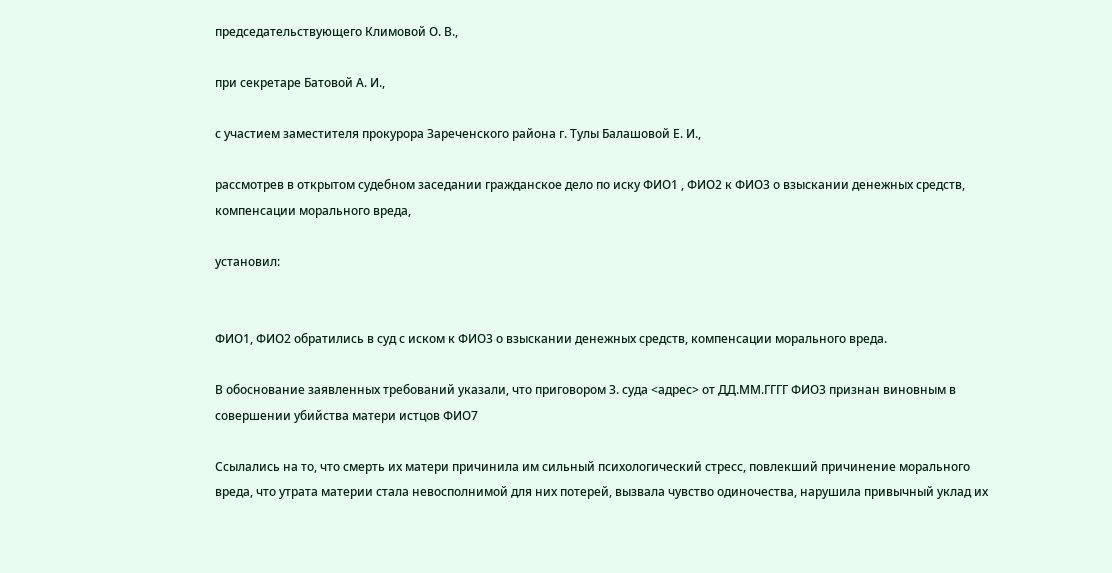председательствующего Климовой О. В.,

при секретаре Батовой А. И.,

с участием заместителя прокурора Зареченского района г. Тулы Балашовой Е. И.,

рассмотрев в открытом судебном заседании гражданское дело по иску ФИО1 , ФИО2 к ФИО3 о взыскании денежных средств, компенсации морального вреда,

установил:


ФИО1, ФИО2 обратились в суд с иском к ФИО3 о взыскании денежных средств, компенсации морального вреда.

В обоснование заявленных требований указали, что приговором З. суда <адрес> от ДД.ММ.ГГГГ ФИО3 признан виновным в совершении убийства матери истцов ФИО7

Ссылались на то, что смерть их матери причинила им сильный психологический стресс, повлекший причинение морального вреда, что утрата материи стала невосполнимой для них потерей, вызвала чувство одиночества, нарушила привычный уклад их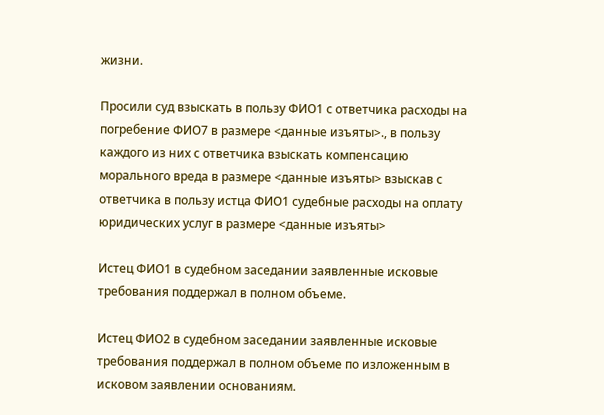жизни.

Просили суд взыскать в пользу ФИО1 с ответчика расходы на погребение ФИО7 в размере <данные изъяты>., в пользу каждого из них с ответчика взыскать компенсацию морального вреда в размере <данные изъяты> взыскав с ответчика в пользу истца ФИО1 судебные расходы на оплату юридических услуг в размере <данные изъяты>

Истец ФИО1 в судебном заседании заявленные исковые требования поддержал в полном объеме.

Истец ФИО2 в судебном заседании заявленные исковые требования поддержал в полном объеме по изложенным в исковом заявлении основаниям.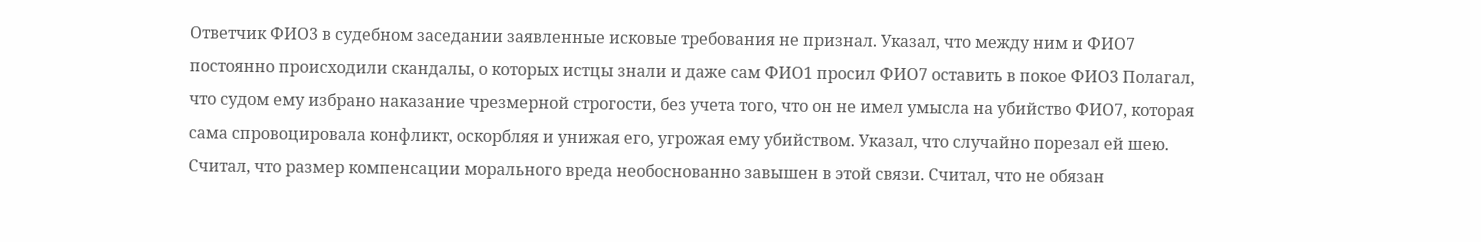Ответчик ФИО3 в судебном заседании заявленные исковые требования не признал. Указал, что между ним и ФИО7 постоянно происходили скандалы, о которых истцы знали и даже сам ФИО1 просил ФИО7 оставить в покое ФИО3 Полагал, что судом ему избрано наказание чрезмерной строгости, без учета того, что он не имел умысла на убийство ФИО7, которая сама спровоцировала конфликт, оскорбляя и унижая его, угрожая ему убийством. Указал, что случайно порезал ей шею. Считал, что размер компенсации морального вреда необоснованно завышен в этой связи. Считал, что не обязан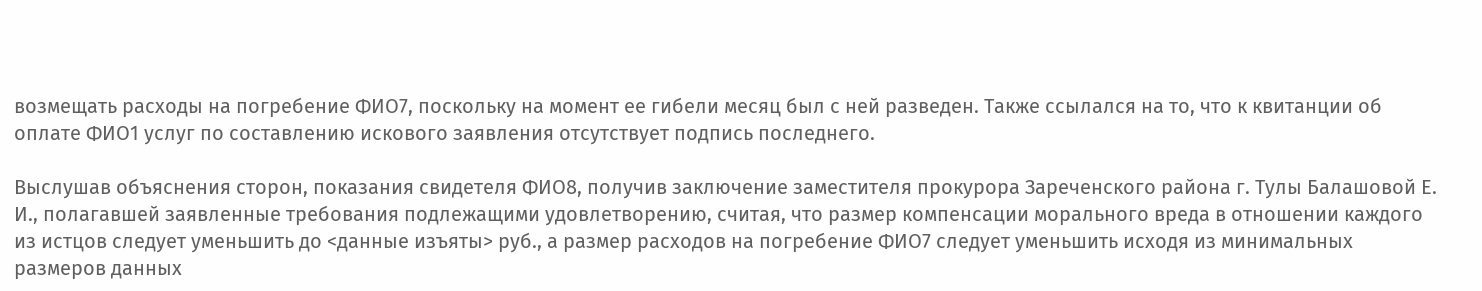возмещать расходы на погребение ФИО7, поскольку на момент ее гибели месяц был с ней разведен. Также ссылался на то, что к квитанции об оплате ФИО1 услуг по составлению искового заявления отсутствует подпись последнего.

Выслушав объяснения сторон, показания свидетеля ФИО8, получив заключение заместителя прокурора Зареченского района г. Тулы Балашовой Е. И., полагавшей заявленные требования подлежащими удовлетворению, считая, что размер компенсации морального вреда в отношении каждого из истцов следует уменьшить до <данные изъяты> руб., а размер расходов на погребение ФИО7 следует уменьшить исходя из минимальных размеров данных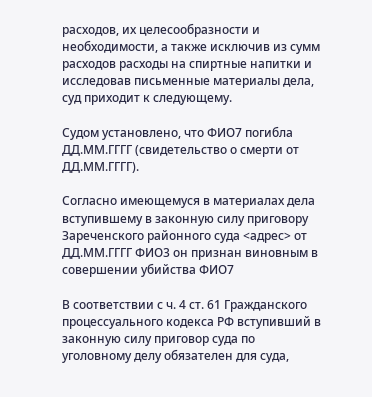расходов, их целесообразности и необходимости, а также исключив из сумм расходов расходы на спиртные напитки и исследовав письменные материалы дела, суд приходит к следующему.

Судом установлено, что ФИО7 погибла ДД.ММ.ГГГГ (свидетельство о смерти от ДД.ММ.ГГГГ).

Согласно имеющемуся в материалах дела вступившему в законную силу приговору Зареченского районного суда <адрес> от ДД.ММ.ГГГГ ФИО3 он признан виновным в совершении убийства ФИО7

В соответствии с ч. 4 ст. 61 Гражданского процессуального кодекса РФ вступивший в законную силу приговор суда по уголовному делу обязателен для суда,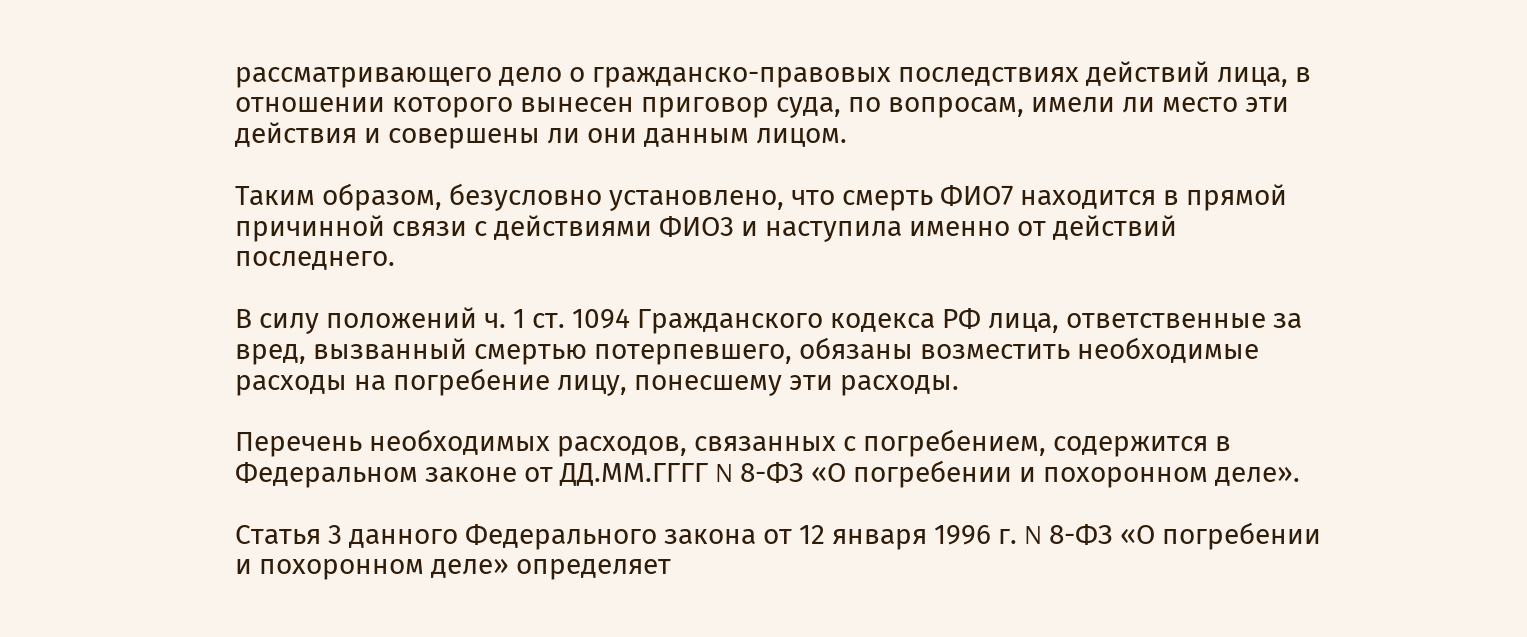рассматривающего дело о гражданско-правовых последствиях действий лица, в отношении которого вынесен приговор суда, по вопросам, имели ли место эти действия и совершены ли они данным лицом.

Таким образом, безусловно установлено, что смерть ФИО7 находится в прямой причинной связи с действиями ФИО3 и наступила именно от действий последнего.

В силу положений ч. 1 ст. 1094 Гражданского кодекса РФ лица, ответственные за вред, вызванный смертью потерпевшего, обязаны возместить необходимые расходы на погребение лицу, понесшему эти расходы.

Перечень необходимых расходов, связанных с погребением, содержится в Федеральном законе от ДД.ММ.ГГГГ N 8-ФЗ «О погребении и похоронном деле».

Статья 3 данного Федерального закона от 12 января 1996 г. N 8-ФЗ «О погребении и похоронном деле» определяет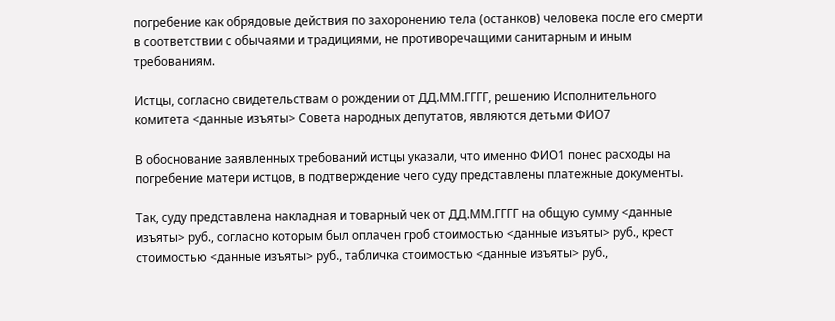погребение как обрядовые действия по захоронению тела (останков) человека после его смерти в соответствии с обычаями и традициями, не противоречащими санитарным и иным требованиям.

Истцы, согласно свидетельствам о рождении от ДД.ММ.ГГГГ, решению Исполнительного комитета <данные изъяты> Совета народных депутатов, являются детьми ФИО7

В обоснование заявленных требований истцы указали, что именно ФИО1 понес расходы на погребение матери истцов, в подтверждение чего суду представлены платежные документы.

Так, суду представлена накладная и товарный чек от ДД.ММ.ГГГГ на общую сумму <данные изъяты> руб., согласно которым был оплачен гроб стоимостью <данные изъяты> руб., крест стоимостью <данные изъяты> руб., табличка стоимостью <данные изъяты> руб.,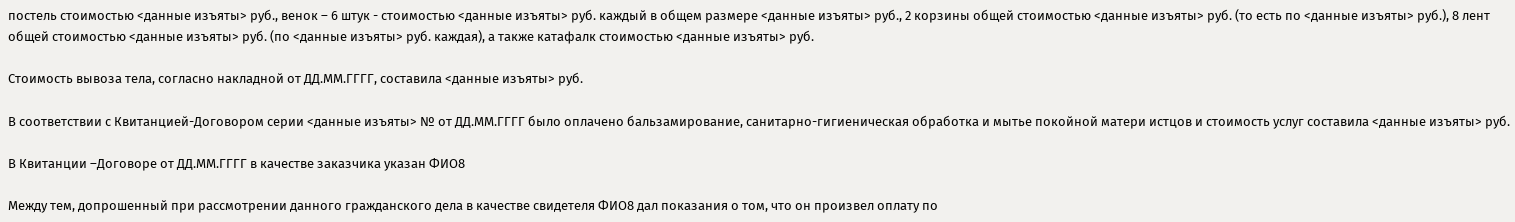постель стоимостью <данные изъяты> руб., венок – 6 штук - стоимостью <данные изъяты> руб. каждый в общем размере <данные изъяты> руб., 2 корзины общей стоимостью <данные изъяты> руб. (то есть по <данные изъяты> руб.), 8 лент общей стоимостью <данные изъяты> руб. (по <данные изъяты> руб. каждая), а также катафалк стоимостью <данные изъяты> руб.

Стоимость вывоза тела, согласно накладной от ДД.ММ.ГГГГ, составила <данные изъяты> руб.

В соответствии с Квитанцией-Договором серии <данные изъяты> № от ДД.ММ.ГГГГ было оплачено бальзамирование, санитарно-гигиеническая обработка и мытье покойной матери истцов и стоимость услуг составила <данные изъяты> руб.

В Квитанции –Договоре от ДД.ММ.ГГГГ в качестве заказчика указан ФИО8

Между тем, допрошенный при рассмотрении данного гражданского дела в качестве свидетеля ФИО8 дал показания о том, что он произвел оплату по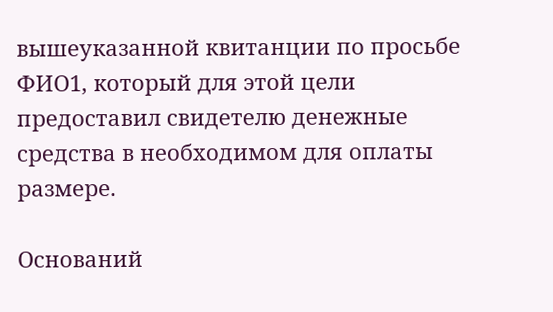вышеуказанной квитанции по просьбе ФИО1, который для этой цели предоставил свидетелю денежные средства в необходимом для оплаты размере.

Оснований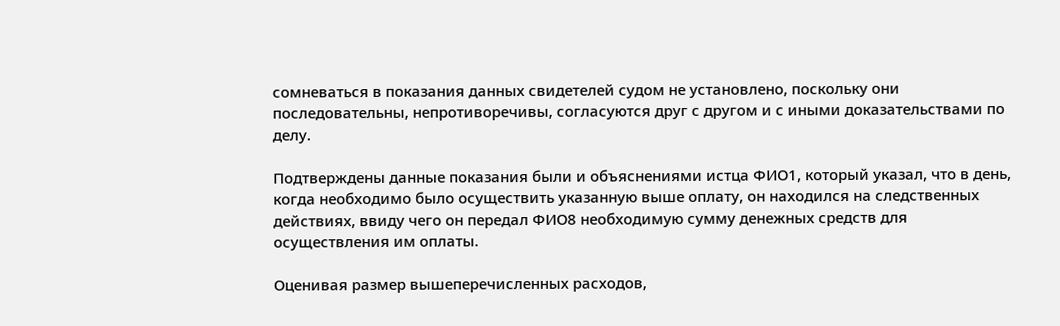сомневаться в показания данных свидетелей судом не установлено, поскольку они последовательны, непротиворечивы, согласуются друг с другом и с иными доказательствами по делу.

Подтверждены данные показания были и объяснениями истца ФИО1, который указал, что в день, когда необходимо было осуществить указанную выше оплату, он находился на следственных действиях, ввиду чего он передал ФИО8 необходимую сумму денежных средств для осуществления им оплаты.

Оценивая размер вышеперечисленных расходов,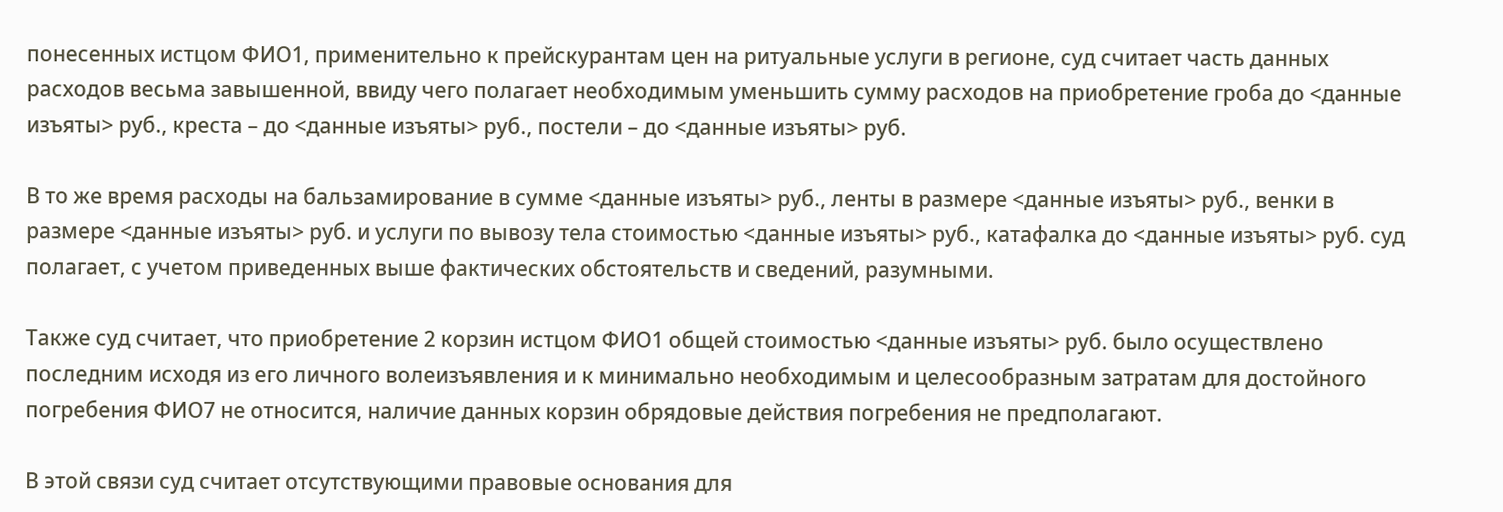понесенных истцом ФИО1, применительно к прейскурантам цен на ритуальные услуги в регионе, суд считает часть данных расходов весьма завышенной, ввиду чего полагает необходимым уменьшить сумму расходов на приобретение гроба до <данные изъяты> руб., креста – до <данные изъяты> руб., постели – до <данные изъяты> руб.

В то же время расходы на бальзамирование в сумме <данные изъяты> руб., ленты в размере <данные изъяты> руб., венки в размере <данные изъяты> руб. и услуги по вывозу тела стоимостью <данные изъяты> руб., катафалка до <данные изъяты> руб. суд полагает, с учетом приведенных выше фактических обстоятельств и сведений, разумными.

Также суд считает, что приобретение 2 корзин истцом ФИО1 общей стоимостью <данные изъяты> руб. было осуществлено последним исходя из его личного волеизъявления и к минимально необходимым и целесообразным затратам для достойного погребения ФИО7 не относится, наличие данных корзин обрядовые действия погребения не предполагают.

В этой связи суд считает отсутствующими правовые основания для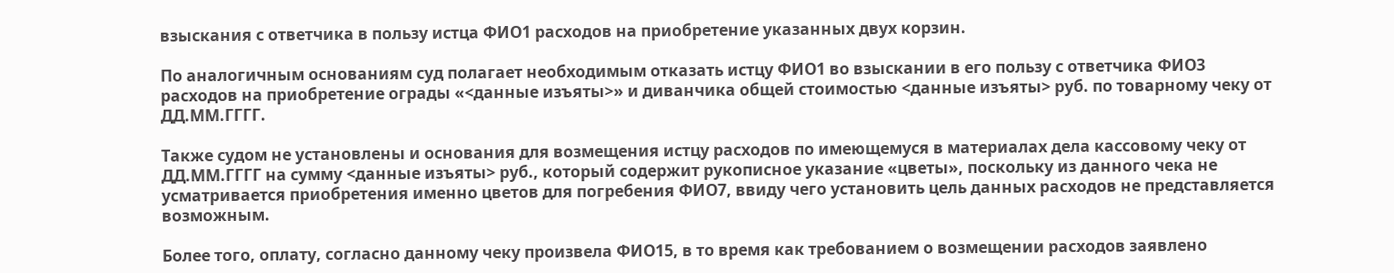взыскания с ответчика в пользу истца ФИО1 расходов на приобретение указанных двух корзин.

По аналогичным основаниям суд полагает необходимым отказать истцу ФИО1 во взыскании в его пользу с ответчика ФИО3 расходов на приобретение ограды «<данные изъяты>» и диванчика общей стоимостью <данные изъяты> руб. по товарному чеку от ДД.ММ.ГГГГ.

Также судом не установлены и основания для возмещения истцу расходов по имеющемуся в материалах дела кассовому чеку от ДД.ММ.ГГГГ на сумму <данные изъяты> руб., который содержит рукописное указание «цветы», поскольку из данного чека не усматривается приобретения именно цветов для погребения ФИО7, ввиду чего установить цель данных расходов не представляется возможным.

Более того, оплату, согласно данному чеку произвела ФИО15, в то время как требованием о возмещении расходов заявлено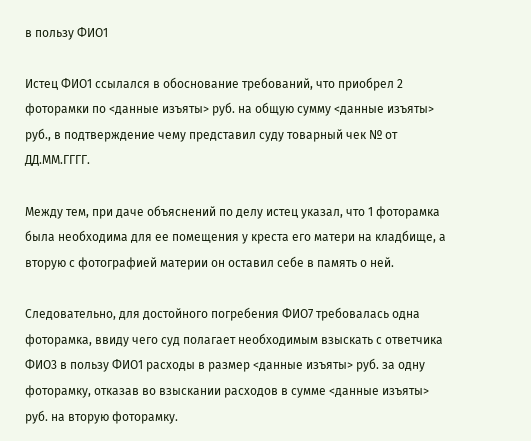в пользу ФИО1

Истец ФИО1 ссылался в обоснование требований, что приобрел 2 фоторамки по <данные изъяты> руб. на общую сумму <данные изъяты> руб., в подтверждение чему представил суду товарный чек № от ДД.ММ.ГГГГ.

Между тем, при даче объяснений по делу истец указал, что 1 фоторамка была необходима для ее помещения у креста его матери на кладбище, а вторую с фотографией материи он оставил себе в память о ней.

Следовательно, для достойного погребения ФИО7 требовалась одна фоторамка, ввиду чего суд полагает необходимым взыскать с ответчика ФИО3 в пользу ФИО1 расходы в размер <данные изъяты> руб. за одну фоторамку, отказав во взыскании расходов в сумме <данные изъяты> руб. на вторую фоторамку.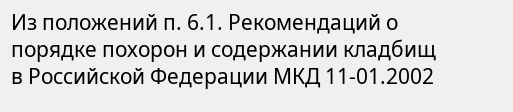Из положений п. 6.1. Рекомендаций о порядке похорон и содержании кладбищ в Российской Федерации МКД 11-01.2002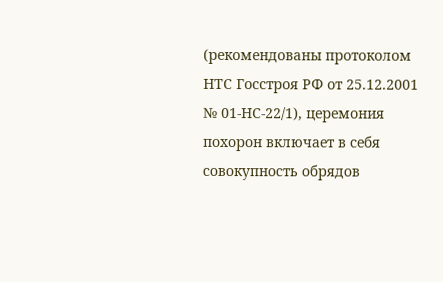(рекомендованы протоколом НТС Госстроя РФ от 25.12.2001 № 01-НС-22/1), церемония похорон включает в себя совокупность обрядов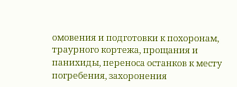омовения и подготовки к похоронам, траурного кортежа, прощания и панихиды, переноса останков к месту погребения, захоронения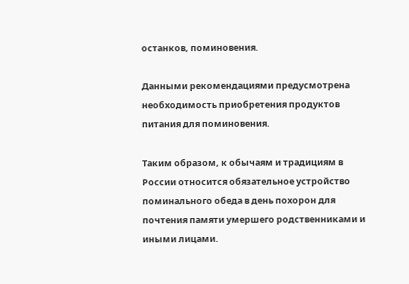останков, поминовения.

Данными рекомендациями предусмотрена необходимость приобретения продуктов питания для поминовения.

Таким образом, к обычаям и традициям в России относится обязательное устройство поминального обеда в день похорон для почтения памяти умершего родственниками и иными лицами.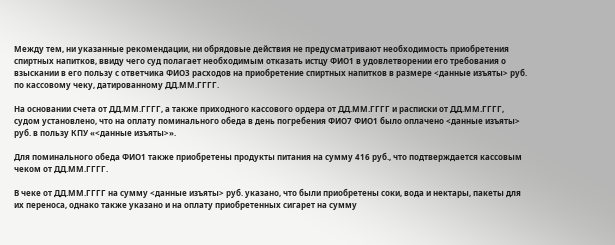Между тем, ни указанные рекомендации, ни обрядовые действия не предусматривают необходимость приобретения спиртных напитков, ввиду чего суд полагает необходимым отказать истцу ФИО1 в удовлетворении его требования о взыскании в его пользу с ответчика ФИО3 расходов на приобретение спиртных напитков в размере <данные изъяты> руб. по кассовому чеку, датированному ДД.ММ.ГГГГ.

На основании счета от ДД.ММ.ГГГГ, а также приходного кассового ордера от ДД.ММ.ГГГГ и расписки от ДД.ММ.ГГГГ, судом установлено, что на оплату поминального обеда в день погребения ФИО7 ФИО1 было оплачено <данные изъяты> руб. в пользу КПУ «<данные изъяты>».

Для поминального обеда ФИО1 также приобретены продукты питания на сумму 416 руб., что подтверждается кассовым чеком от ДД.ММ.ГГГГ.

В чеке от ДД.ММ.ГГГГ на сумму <данные изъяты> руб. указано, что были приобретены соки, вода и нектары, пакеты для их переноса, однако также указано и на оплату приобретенных сигарет на сумму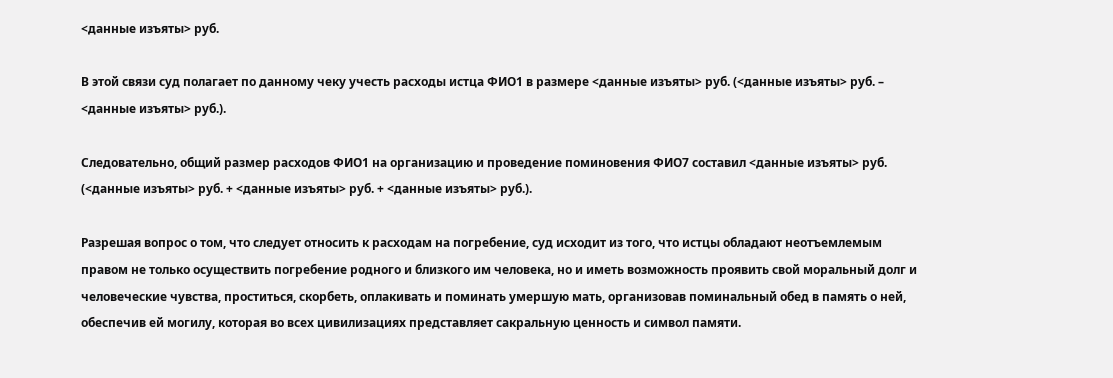<данные изъяты> руб.

В этой связи суд полагает по данному чеку учесть расходы истца ФИО1 в размере <данные изъяты> руб. (<данные изъяты> руб. – <данные изъяты> руб.).

Следовательно, общий размер расходов ФИО1 на организацию и проведение поминовения ФИО7 составил <данные изъяты> руб. (<данные изъяты> руб. + <данные изъяты> руб. + <данные изъяты> руб.).

Разрешая вопрос о том, что следует относить к расходам на погребение, суд исходит из того, что истцы обладают неотъемлемым правом не только осуществить погребение родного и близкого им человека, но и иметь возможность проявить свой моральный долг и человеческие чувства, проститься, скорбеть, оплакивать и поминать умершую мать, организовав поминальный обед в память о ней, обеспечив ей могилу, которая во всех цивилизациях представляет сакральную ценность и символ памяти.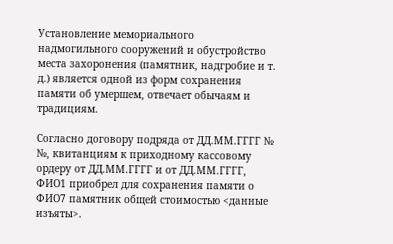Установление мемориального надмогильного сооружений и обустройство места захоронения (памятник, надгробие и т. д.) является одной из форм сохранения памяти об умершем, отвечает обычаям и традициям.

Согласно договору подряда от ДД.ММ.ГГГГ № №, квитанциям к приходному кассовому ордеру от ДД.ММ.ГГГГ и от ДД.ММ.ГГГГ, ФИО1 приобрел для сохранения памяти о ФИО7 памятник общей стоимостью <данные изъяты>.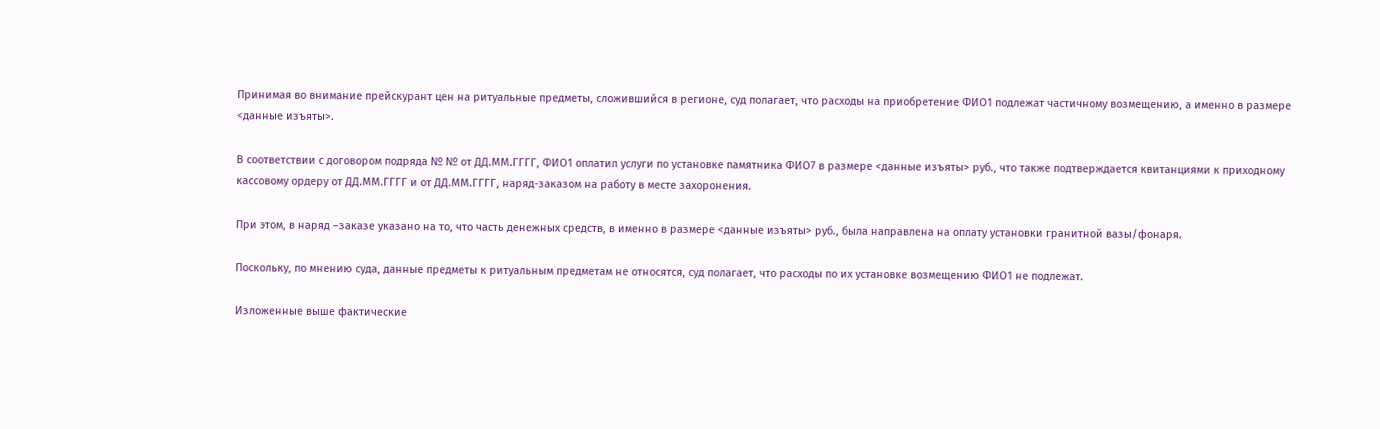Принимая во внимание прейскурант цен на ритуальные предметы, сложившийся в регионе, суд полагает, что расходы на приобретение ФИО1 подлежат частичному возмещению, а именно в размере <данные изъяты>.

В соответствии с договором подряда № № от ДД.ММ.ГГГГ, ФИО1 оплатил услуги по установке памятника ФИО7 в размере <данные изъяты> руб., что также подтверждается квитанциями к приходному кассовому ордеру от ДД.ММ.ГГГГ и от ДД.ММ.ГГГГ, наряд-заказом на работу в месте захоронения.

При этом, в наряд –заказе указано на то, что часть денежных средств, в именно в размере <данные изъяты> руб., была направлена на оплату установки гранитной вазы/фонаря.

Поскольку, по мнению суда, данные предметы к ритуальным предметам не относятся, суд полагает, что расходы по их установке возмещению ФИО1 не подлежат.

Изложенные выше фактические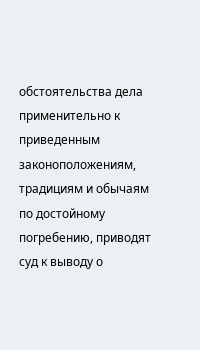обстоятельства дела применительно к приведенным законоположениям, традициям и обычаям по достойному погребению, приводят суд к выводу о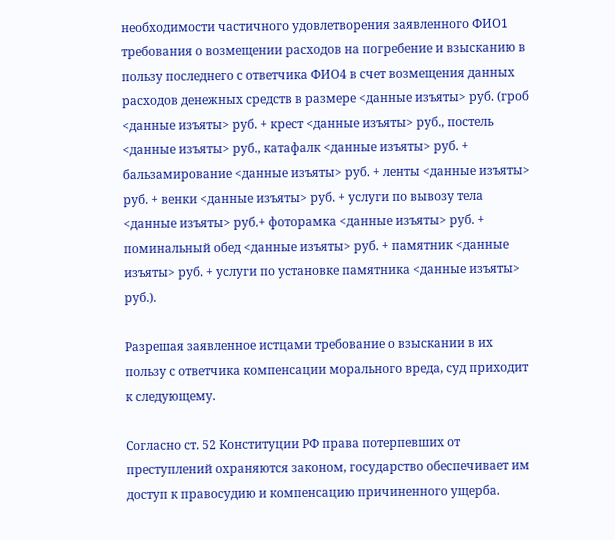необходимости частичного удовлетворения заявленного ФИО1 требования о возмещении расходов на погребение и взысканию в пользу последнего с ответчика ФИО4 в счет возмещения данных расходов денежных средств в размере <данные изъяты> руб. (гроб <данные изъяты> руб. + крест <данные изъяты> руб., постель <данные изъяты> руб., катафалк <данные изъяты> руб. + бальзамирование <данные изъяты> руб. + ленты <данные изъяты> руб. + венки <данные изъяты> руб. + услуги по вывозу тела <данные изъяты> руб.+ фоторамка <данные изъяты> руб. + поминальный обед <данные изъяты> руб. + памятник <данные изъяты> руб. + услуги по установке памятника <данные изъяты> руб.).

Разрешая заявленное истцами требование о взыскании в их пользу с ответчика компенсации морального вреда, суд приходит к следующему.

Согласно ст. 52 Конституции РФ права потерпевших от преступлений охраняются законом, государство обеспечивает им доступ к правосудию и компенсацию причиненного ущерба.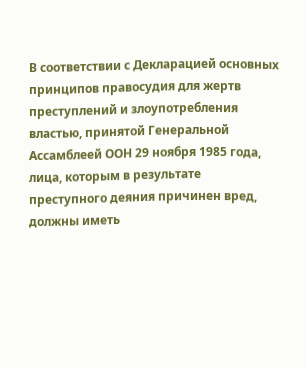В соответствии с Декларацией основных принципов правосудия для жертв преступлений и злоупотребления властью, принятой Генеральной Ассамблеей ООН 29 ноября 1985 года, лица, которым в результате преступного деяния причинен вред, должны иметь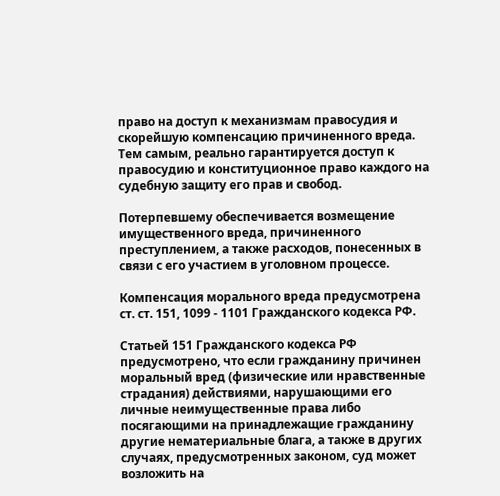право на доступ к механизмам правосудия и скорейшую компенсацию причиненного вреда. Тем самым, реально гарантируется доступ к правосудию и конституционное право каждого на судебную защиту его прав и свобод.

Потерпевшему обеспечивается возмещение имущественного вреда, причиненного преступлением, а также расходов, понесенных в связи с его участием в уголовном процессе.

Компенсация морального вреда предусмотрена ст. ст. 151, 1099 - 1101 Гражданского кодекса РФ.

Статьей 151 Гражданского кодекса РФ предусмотрено, что если гражданину причинен моральный вред (физические или нравственные страдания) действиями, нарушающими его личные неимущественные права либо посягающими на принадлежащие гражданину другие нематериальные блага, а также в других случаях, предусмотренных законом, суд может возложить на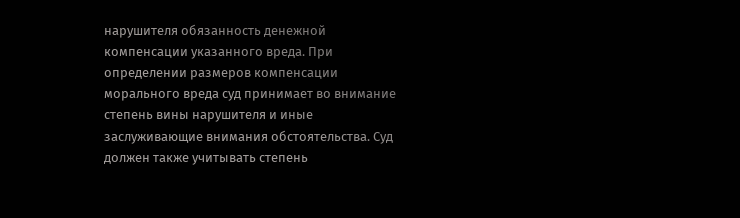нарушителя обязанность денежной компенсации указанного вреда. При определении размеров компенсации морального вреда суд принимает во внимание степень вины нарушителя и иные заслуживающие внимания обстоятельства. Суд должен также учитывать степень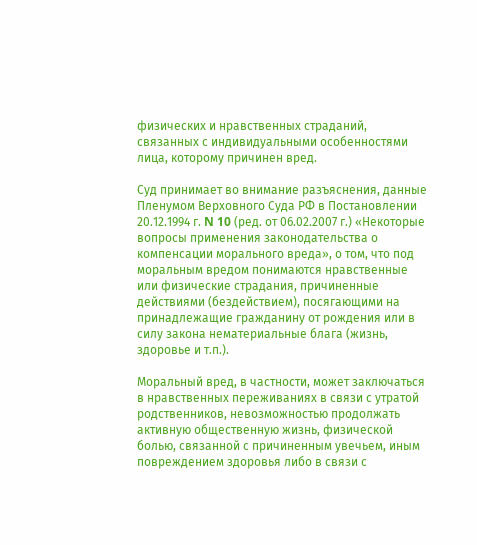физических и нравственных страданий, связанных с индивидуальными особенностями лица, которому причинен вред.

Суд принимает во внимание разъяснения, данные Пленумом Верховного Суда РФ в Постановлении 20.12.1994 г. N 10 (ред. от 06.02.2007 г.) «Некоторые вопросы применения законодательства о компенсации морального вреда», о том, что под моральным вредом понимаются нравственные или физические страдания, причиненные действиями (бездействием), посягающими на принадлежащие гражданину от рождения или в силу закона нематериальные блага (жизнь, здоровье и т.п.).

Моральный вред, в частности, может заключаться в нравственных переживаниях в связи с утратой родственников, невозможностью продолжать активную общественную жизнь, физической болью, связанной с причиненным увечьем, иным повреждением здоровья либо в связи с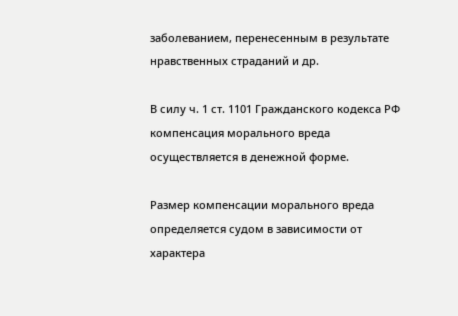заболеванием, перенесенным в результате нравственных страданий и др.

В силу ч. 1 ст. 1101 Гражданского кодекса РФ компенсация морального вреда осуществляется в денежной форме.

Размер компенсации морального вреда определяется судом в зависимости от характера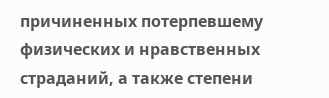причиненных потерпевшему физических и нравственных страданий, а также степени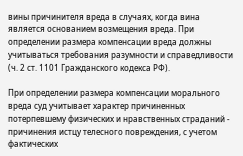вины причинителя вреда в случаях, когда вина является основанием возмещения вреда. При определении размера компенсации вреда должны учитываться требования разумности и справедливости (ч. 2 ст. 1101 Гражданского кодекса РФ).

При определении размера компенсации морального вреда суд учитывает характер причиненных потерпевшему физических и нравственных страданий - причинения истцу телесного повреждения, с учетом фактических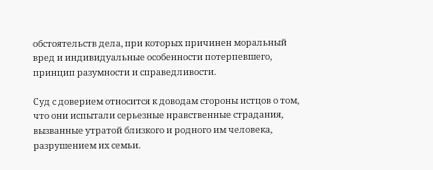обстоятельств дела, при которых причинен моральный вред и индивидуальные особенности потерпевшего, принцип разумности и справедливости.

Суд с доверием относится к доводам стороны истцов о том, что они испытали серьезные нравственные страдания, вызванные утратой близкого и родного им человека, разрушением их семьи.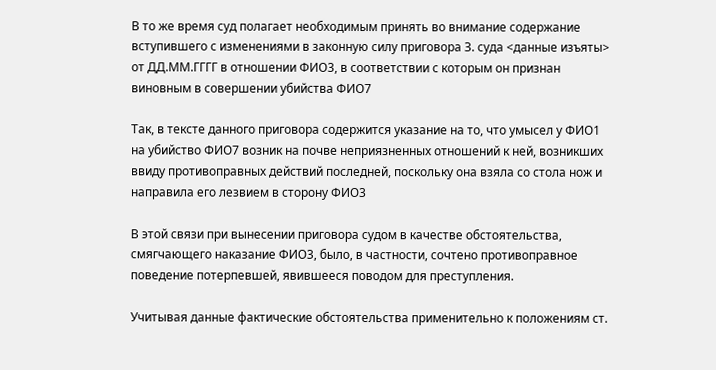В то же время суд полагает необходимым принять во внимание содержание вступившего с изменениями в законную силу приговора З. суда <данные изъяты> от ДД.ММ.ГГГГ в отношении ФИО3, в соответствии с которым он признан виновным в совершении убийства ФИО7

Так, в тексте данного приговора содержится указание на то, что умысел у ФИО1 на убийство ФИО7 возник на почве неприязненных отношений к ней, возникших ввиду противоправных действий последней, поскольку она взяла со стола нож и направила его лезвием в сторону ФИО3

В этой связи при вынесении приговора судом в качестве обстоятельства, смягчающего наказание ФИО3, было, в частности, сочтено противоправное поведение потерпевшей, явившееся поводом для преступления.

Учитывая данные фактические обстоятельства применительно к положениям ст.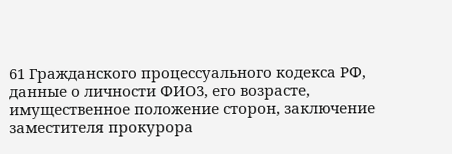61 Гражданского процессуального кодекса РФ, данные о личности ФИО3, его возрасте, имущественное положение сторон, заключение заместителя прокурора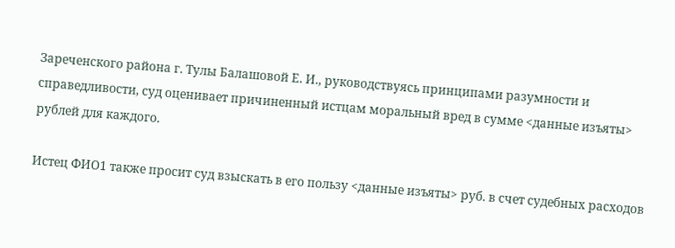Зареченского района г. Тулы Балашовой Е. И., руководствуясь принципами разумности и справедливости, суд оценивает причиненный истцам моральный вред в сумме <данные изъяты> рублей для каждого.

Истец ФИО1 также просит суд взыскать в его пользу <данные изъяты> руб. в счет судебных расходов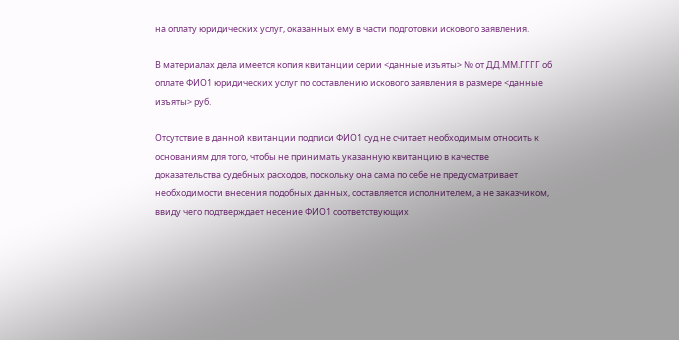на оплату юридических услуг, оказанных ему в части подготовки искового заявления.

В материалах дела имеется копия квитанции серии <данные изъяты> № от ДД.ММ.ГГГГ об оплате ФИО1 юридических услуг по составлению искового заявления в размере <данные изъяты> руб.

Отсутствие в данной квитанции подписи ФИО1 суд не считает необходимым относить к основаниям для того, чтобы не принимать указанную квитанцию в качестве доказательства судебных расходов, поскольку она сама по себе не предусматривает необходимости внесения подобных данных, составляется исполнителем, а не заказчиком, ввиду чего подтверждает несение ФИО1 соответствующих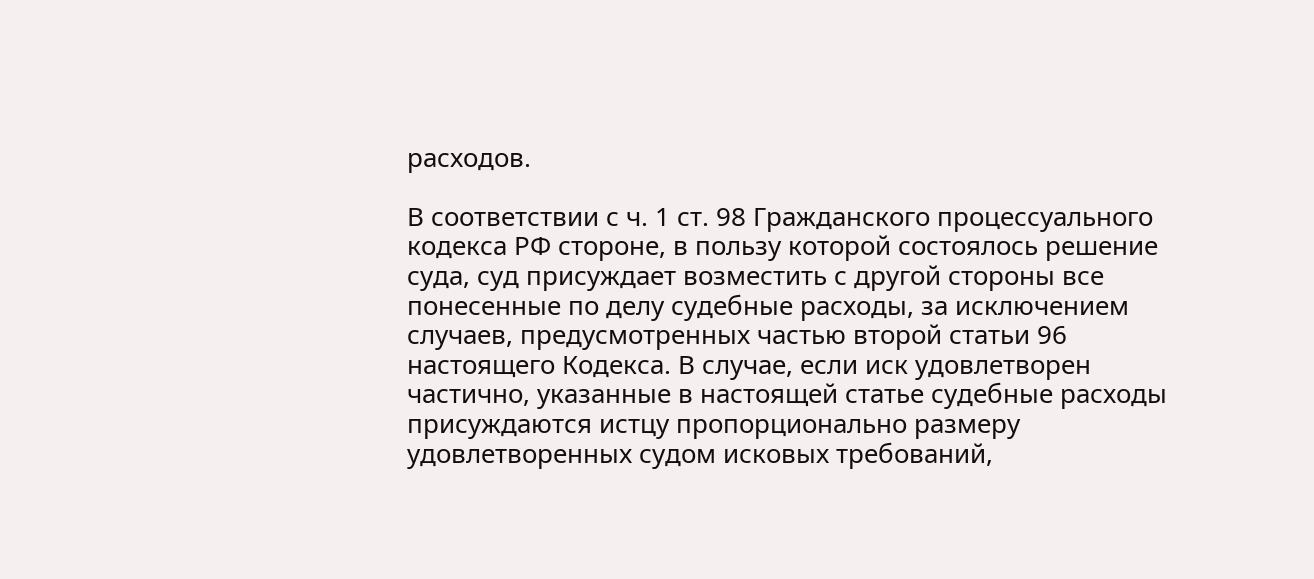расходов.

В соответствии с ч. 1 ст. 98 Гражданского процессуального кодекса РФ стороне, в пользу которой состоялось решение суда, суд присуждает возместить с другой стороны все понесенные по делу судебные расходы, за исключением случаев, предусмотренных частью второй статьи 96 настоящего Кодекса. В случае, если иск удовлетворен частично, указанные в настоящей статье судебные расходы присуждаются истцу пропорционально размеру удовлетворенных судом исковых требований,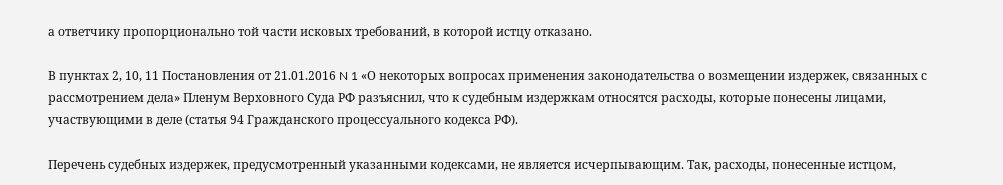а ответчику пропорционально той части исковых требований, в которой истцу отказано.

В пунктах 2, 10, 11 Постановления от 21.01.2016 N 1 «О некоторых вопросах применения законодательства о возмещении издержек, связанных с рассмотрением дела» Пленум Верховного Суда РФ разъяснил, что к судебным издержкам относятся расходы, которые понесены лицами, участвующими в деле (статья 94 Гражданского процессуального кодекса РФ).

Перечень судебных издержек, предусмотренный указанными кодексами, не является исчерпывающим. Так, расходы, понесенные истцом,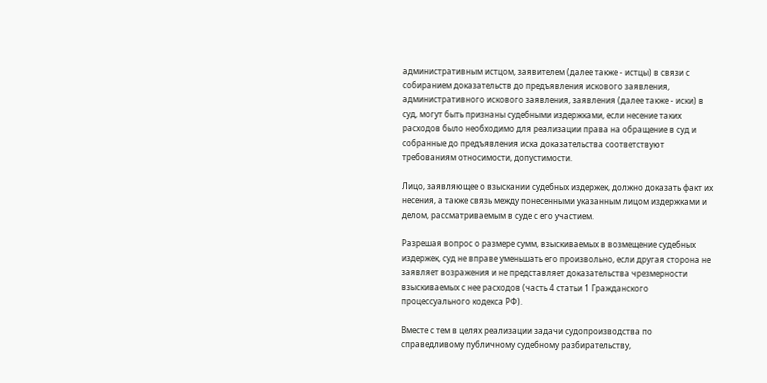административным истцом, заявителем (далее также - истцы) в связи с собиранием доказательств до предъявления искового заявления, административного искового заявления, заявления (далее также - иски) в суд, могут быть признаны судебными издержками, если несение таких расходов было необходимо для реализации права на обращение в суд и собранные до предъявления иска доказательства соответствуют требованиям относимости, допустимости.

Лицо, заявляющее о взыскании судебных издержек, должно доказать факт их несения, а также связь между понесенными указанным лицом издержками и делом, рассматриваемым в суде с его участием.

Разрешая вопрос о размере сумм, взыскиваемых в возмещение судебных издержек, суд не вправе уменьшать его произвольно, если другая сторона не заявляет возражения и не представляет доказательства чрезмерности взыскиваемых с нее расходов (часть 4 статьи 1 Гражданского процессуального кодекса РФ).

Вместе с тем в целях реализации задачи судопроизводства по справедливому публичному судебному разбирательству,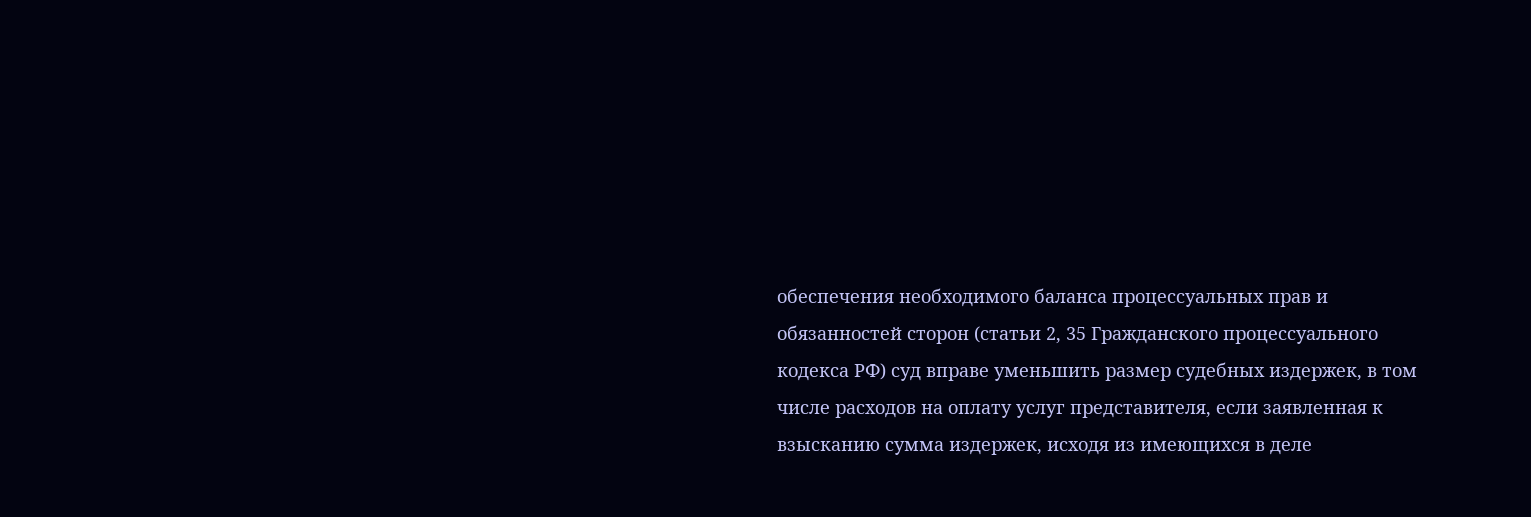обеспечения необходимого баланса процессуальных прав и обязанностей сторон (статьи 2, 35 Гражданского процессуального кодекса РФ) суд вправе уменьшить размер судебных издержек, в том числе расходов на оплату услуг представителя, если заявленная к взысканию сумма издержек, исходя из имеющихся в деле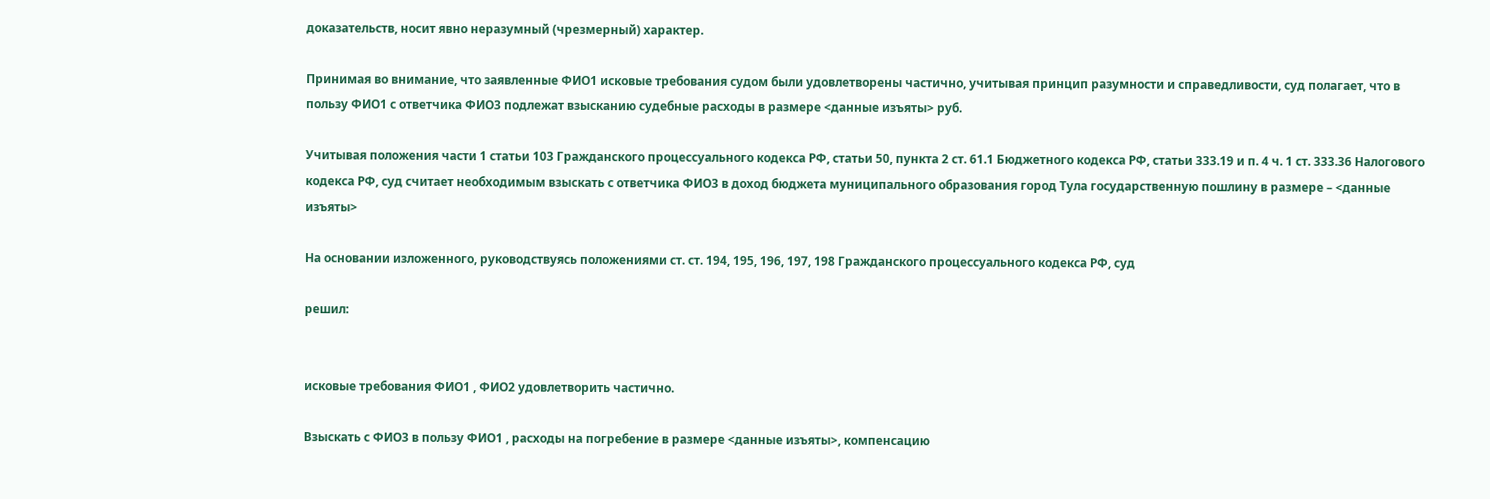доказательств, носит явно неразумный (чрезмерный) характер.

Принимая во внимание, что заявленные ФИО1 исковые требования судом были удовлетворены частично, учитывая принцип разумности и справедливости, суд полагает, что в пользу ФИО1 с ответчика ФИО3 подлежат взысканию судебные расходы в размере <данные изъяты> руб.

Учитывая положения части 1 статьи 103 Гражданского процессуального кодекса РФ, статьи 50, пункта 2 ст. 61.1 Бюджетного кодекса РФ, статьи 333.19 и п. 4 ч. 1 ст. 333.36 Налогового кодекса РФ, суд считает необходимым взыскать с ответчика ФИО3 в доход бюджета муниципального образования город Тула государственную пошлину в размере – <данные изъяты>

На основании изложенного, руководствуясь положениями ст. ст. 194, 195, 196, 197, 198 Гражданского процессуального кодекса РФ, суд

решил:


исковые требования ФИО1 , ФИО2 удовлетворить частично.

Взыскать с ФИО3 в пользу ФИО1 , расходы на погребение в размере <данные изъяты>, компенсацию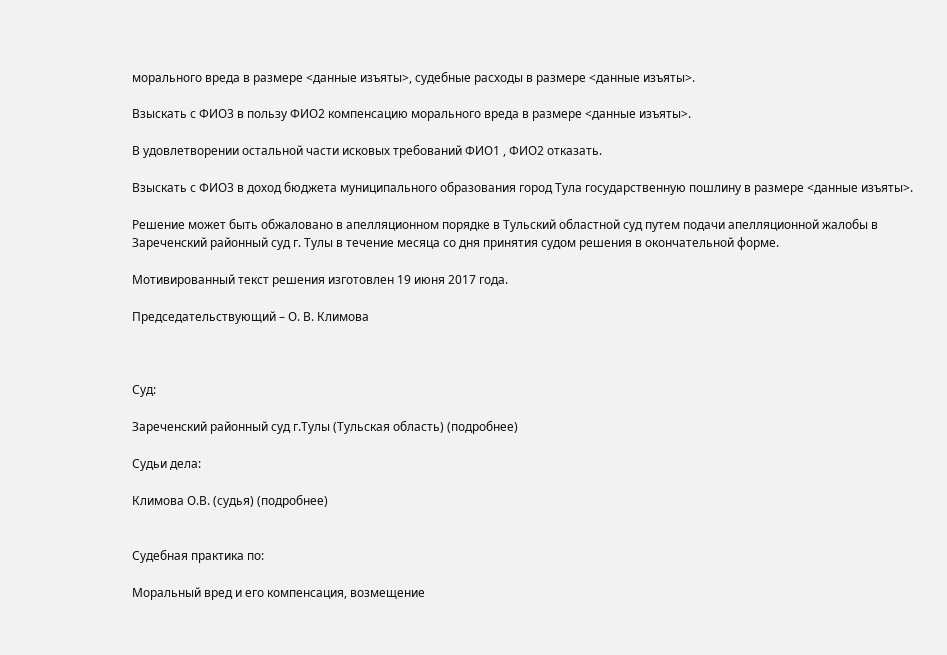морального вреда в размере <данные изъяты>, судебные расходы в размере <данные изъяты>.

Взыскать с ФИО3 в пользу ФИО2 компенсацию морального вреда в размере <данные изъяты>.

В удовлетворении остальной части исковых требований ФИО1 , ФИО2 отказать.

Взыскать с ФИО3 в доход бюджета муниципального образования город Тула государственную пошлину в размере <данные изъяты>.

Решение может быть обжаловано в апелляционном порядке в Тульский областной суд путем подачи апелляционной жалобы в Зареченский районный суд г. Тулы в течение месяца со дня принятия судом решения в окончательной форме.

Мотивированный текст решения изготовлен 19 июня 2017 года.

Председательствующий – О. В. Климова



Суд:

Зареченский районный суд г.Тулы (Тульская область) (подробнее)

Судьи дела:

Климова О.В. (судья) (подробнее)


Судебная практика по:

Моральный вред и его компенсация, возмещение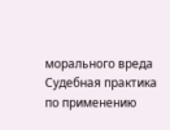морального вреда
Судебная практика по применению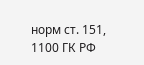норм ст. 151, 1100 ГК РФ